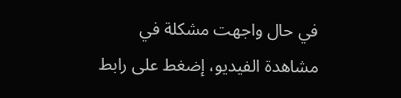في حال واجهت مشكلة في مشاهدة الفيديو، إضغط على رابط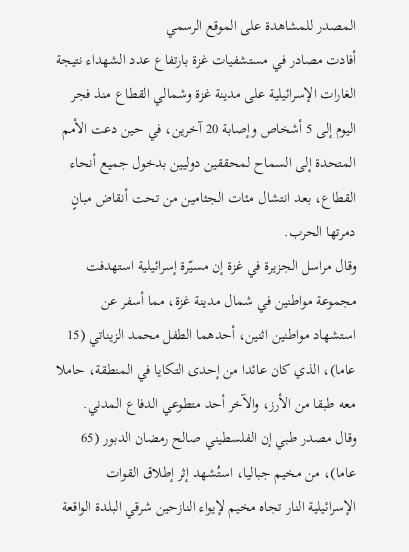المصدر للمشاهدة على الموقع الرسمي
أفادت مصادر في مستشفيات غزة بارتفاع عدد الشهداء نتيجة الغارات الإسرائيلية على مدينة غزة وشمالي القطاع منذ فجر اليوم إلى 5 أشخاص وإصابة 20 آخرين، في حين دعت الأمم المتحدة إلى السماح لمحققين دوليين بدخول جميع أنحاء القطاع، بعد انتشال مئات الجثامين من تحت أنقاض مبانٍ دمرتها الحرب.
وقال مراسل الجزيرة في غزة إن مسيّرة إسرائيلية استهدفت مجموعة مواطنين في شمال مدينة غزة، مما أسفر عن استشهاد مواطنين اثنين، أحدهما الطفل محمد الزيناتي (15 عاما)، الذي كان عائدا من إحدى التكايا في المنطقة، حاملا معه طبقا من الأرز، والآخر أحد متطوعي الدفاع المدني.
وقال مصدر طبي إن الفلسطيني صالح رمضان الدبور (65 عاما)، من مخيم جباليا، استُشهد إثر إطلاق القوات الإسرائيلية النار تجاه مخيم لإيواء النازحين شرقي البلدة الواقعة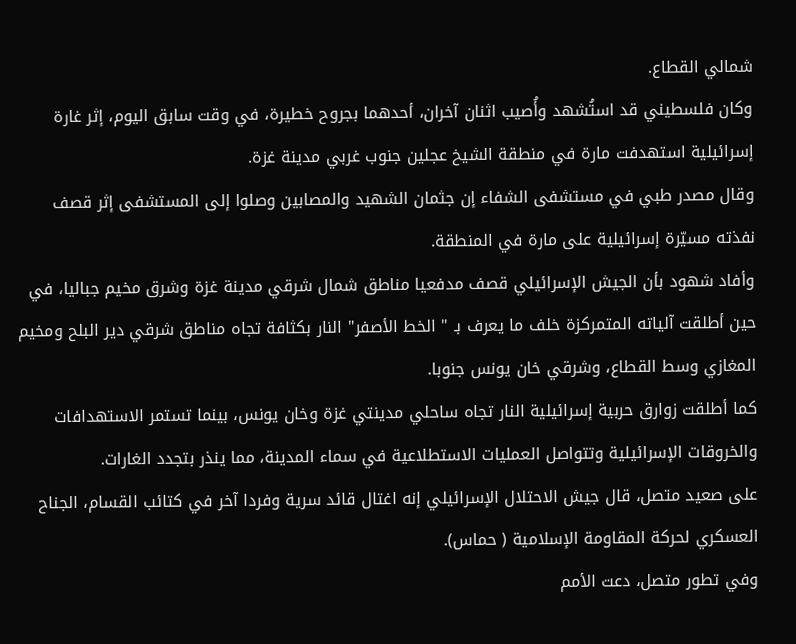شمالي القطاع.
وكان فلسطيني قد استُشهد وأُصيب اثنان آخران، أحدهما بجروح خطيرة، في وقت سابق اليوم، إثر غارة إسرائيلية استهدفت مارة في منطقة الشيخ عجلين جنوب غربي مدينة غزة.
وقال مصدر طبي في مستشفى الشفاء إن جثمان الشهيد والمصابين وصلوا إلى المستشفى إثر قصف نفذته مسيّرة إسرائيلية على مارة في المنطقة.
وأفاد شهود بأن الجيش الإسرائيلي قصف مدفعيا مناطق شمال شرقي مدينة غزة وشرق مخيم جباليا، في حين أطلقت آلياته المتمركزة خلف ما يعرف بـ " الخط الأصفر" النار بكثافة تجاه مناطق شرقي دير البلح ومخيم المغازي وسط القطاع، وشرقي خان يونس جنوبا.
كما أطلقت زوارق حربية إسرائيلية النار تجاه ساحلي مدينتي غزة وخان يونس، بينما تستمر الاستهدافات والخروقات الإسرائيلية وتتواصل العمليات الاستطلاعية في سماء المدينة، مما ينذر بتجدد الغارات.
على صعيد متصل، قال جيش الاحتلال الإسرائيلي إنه اغتال قائد سرية وفردا آخر في كتائب القسام، الجناح العسكري لحركة المقاومة الإسلامية ( حماس).
وفي تطور متصل، دعت الأمم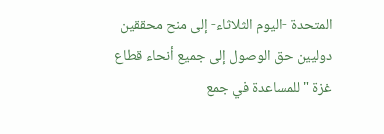المتحدة -اليوم الثلاثاء- إلى منح محققين دوليين حق الوصول إلى جميع أنحاء قطاع غزة "للمساعدة في جمع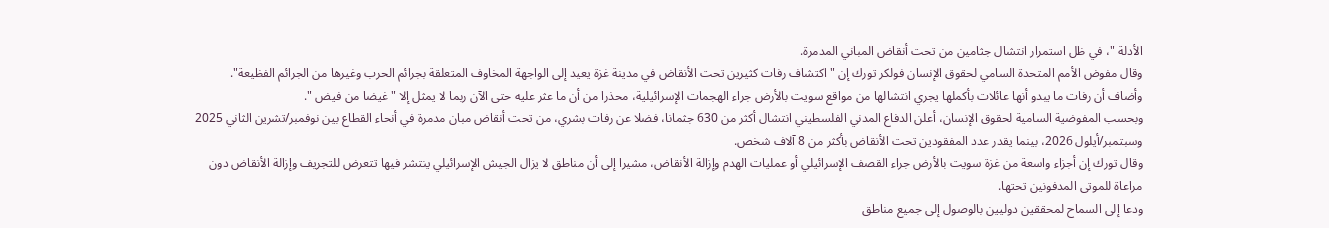الأدلة "، في ظل استمرار انتشال جثامين من تحت أنقاض المباني المدمرة.
وقال مفوض الأمم المتحدة السامي لحقوق الإنسان فولكر تورك إن "اكتشاف رفات كثيرين تحت الأنقاض في مدينة غزة يعيد إلى الواجهة المخاوف المتعلقة بجرائم الحرب وغيرها من الجرائم الفظيعة".
وأضاف أن رفات ما يبدو أنها عائلات بأكملها يجري انتشالها من مواقع سويت بالأرض جراء الهجمات الإسرائيلية، محذرا من أن ما عثر عليه حتى الآن ربما لا يمثل إلا "غيضا من فيض ".
وبحسب المفوضية السامية لحقوق الإنسان، أعلن الدفاع المدني الفلسطيني انتشال أكثر من 630 جثمانا، فضلا عن رفات بشري، من تحت أنقاض مبان مدمرة في أنحاء القطاع بين نوفمبر/تشرين الثاني 2025 وسبتمبر/أيلول 2026، بينما يقدر عدد المفقودين تحت الأنقاض بأكثر من 8 آلاف شخص.
وقال تورك إن أجزاء واسعة من غزة سويت بالأرض جراء القصف الإسرائيلي أو عمليات الهدم وإزالة الأنقاض، مشيرا إلى أن مناطق لا يزال الجيش الإسرائيلي ينتشر فيها تتعرض للتجريف وإزالة الأنقاض دون مراعاة للموتى المدفونين تحتها.
ودعا إلى السماح لمحققين دوليين بالوصول إلى جميع مناطق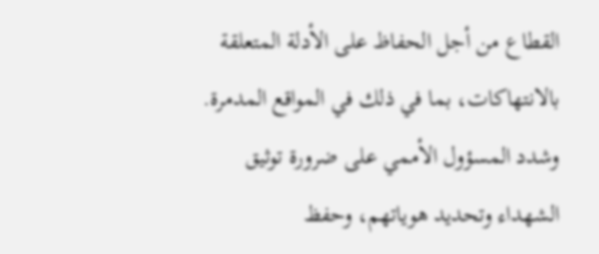القطاع من أجل الحفاظ على الأدلة المتعلقة بالانتهاكات، بما في ذلك في المواقع المدمرة.
وشدد المسؤول الأممي على ضرورة توثيق الشهداء وتحديد هوياتهم، وحفظ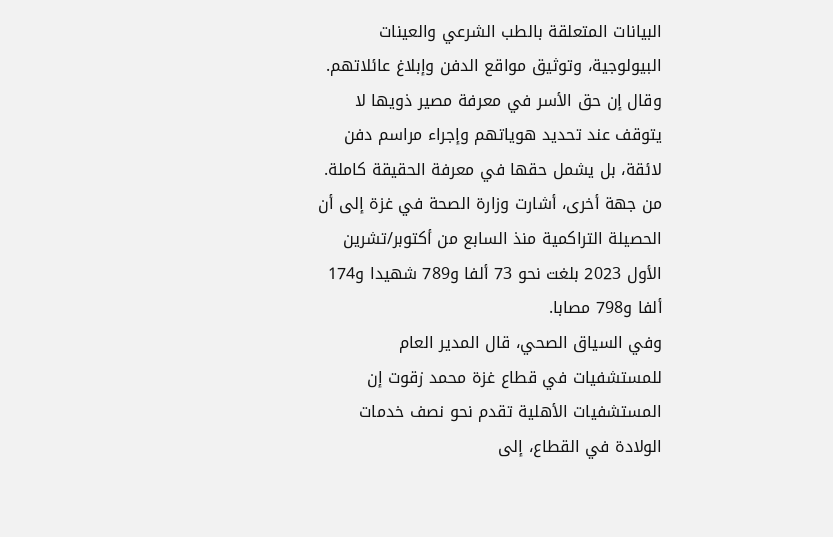البيانات المتعلقة بالطب الشرعي والعينات البيولوجية، وتوثيق مواقع الدفن وإبلاغ عائلاتهم.
وقال إن حق الأسر في معرفة مصير ذويها لا يتوقف عند تحديد هوياتهم وإجراء مراسم دفن لائقة، بل يشمل حقها في معرفة الحقيقة كاملة.
من جهة أخرى، أشارت وزارة الصحة في غزة إلى أن الحصيلة التراكمية منذ السابع من أكتوبر/تشرين الأول 2023 بلغت نحو 73 ألفا و789 شهيدا و174 ألفا و798 مصابا.
وفي السياق الصحي، قال المدير العام للمستشفيات في قطاع غزة محمد زقوت إن المستشفيات الأهلية تقدم نحو نصف خدمات الولادة في القطاع، إلى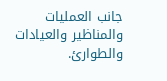جانب العمليات والمناظير والعيادات والطوارئ.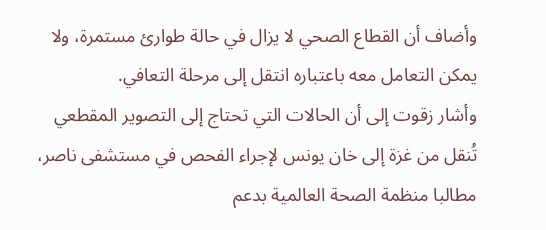وأضاف أن القطاع الصحي لا يزال في حالة طوارئ مستمرة، ولا يمكن التعامل معه باعتباره انتقل إلى مرحلة التعافي.
وأشار زقوت إلى أن الحالات التي تحتاج إلى التصوير المقطعي تُنقل من غزة إلى خان يونس لإجراء الفحص في مستشفى ناصر، مطالبا منظمة الصحة العالمية بدعم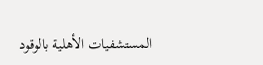المستشفيات الأهلية بالوقود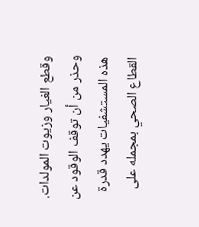وقطع الغيار وزيوت المولدات.
وحذر من أن توقف الوقود عن هذه المستشفيات يهدد قدرة القطاع الصحي بمجمله على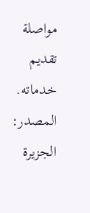مواصلة تقديم خدماته.
المصدر:
الجزيرة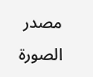مصدر الصورة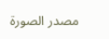مصدر الصورة